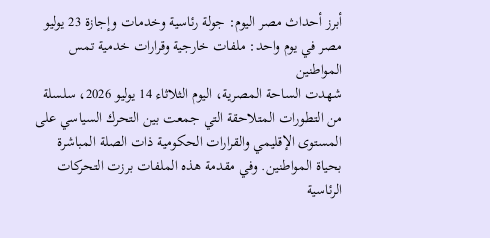أبرز أحداث مصر اليوم: جولة رئاسية وخدمات وإجازة 23 يوليو
مصر في يوم واحد: ملفات خارجية وقرارات خدمية تمس المواطنين
شهدت الساحة المصرية، اليوم الثلاثاء 14 يوليو 2026، سلسلة من التطورات المتلاحقة التي جمعت بين التحرك السياسي على المستوى الإقليمي والقرارات الحكومية ذات الصلة المباشرة بحياة المواطنين. وفي مقدمة هذه الملفات برزت التحركات الرئاسية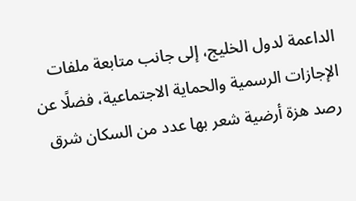الداعمة لدول الخليج، إلى جانب متابعة ملفات الإجازات الرسمية والحماية الاجتماعية، فضلًا عن رصد هزة أرضية شعر بها عدد من السكان شرق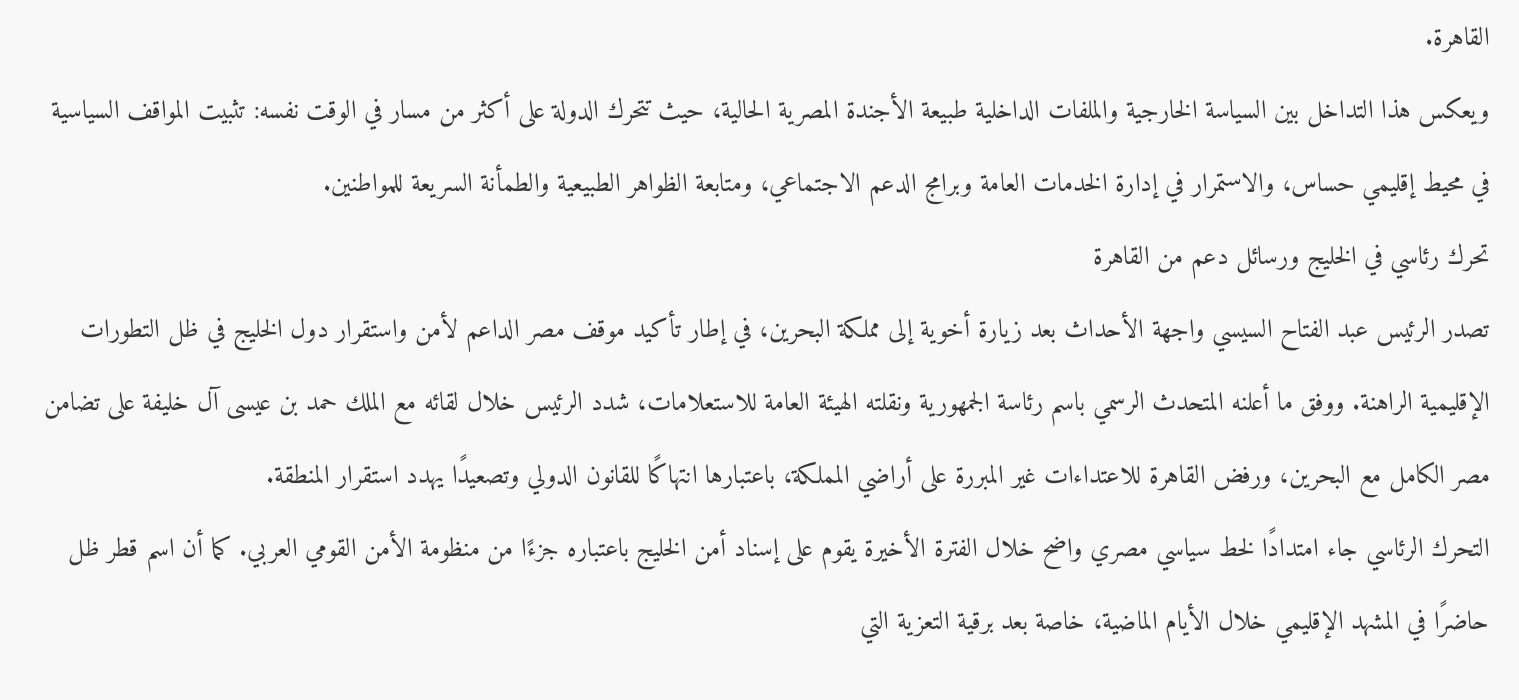القاهرة.
ويعكس هذا التداخل بين السياسة الخارجية والملفات الداخلية طبيعة الأجندة المصرية الحالية، حيث تتحرك الدولة على أكثر من مسار في الوقت نفسه: تثبيت المواقف السياسية في محيط إقليمي حساس، والاستمرار في إدارة الخدمات العامة وبرامج الدعم الاجتماعي، ومتابعة الظواهر الطبيعية والطمأنة السريعة للمواطنين.
تحرك رئاسي في الخليج ورسائل دعم من القاهرة
تصدر الرئيس عبد الفتاح السيسي واجهة الأحداث بعد زيارة أخوية إلى مملكة البحرين، في إطار تأكيد موقف مصر الداعم لأمن واستقرار دول الخليج في ظل التطورات الإقليمية الراهنة. ووفق ما أعلنه المتحدث الرسمي باسم رئاسة الجمهورية ونقلته الهيئة العامة للاستعلامات، شدد الرئيس خلال لقائه مع الملك حمد بن عيسى آل خليفة على تضامن مصر الكامل مع البحرين، ورفض القاهرة للاعتداءات غير المبررة على أراضي المملكة، باعتبارها انتهاكًا للقانون الدولي وتصعيدًا يهدد استقرار المنطقة.
التحرك الرئاسي جاء امتدادًا لخط سياسي مصري واضح خلال الفترة الأخيرة يقوم على إسناد أمن الخليج باعتباره جزءًا من منظومة الأمن القومي العربي. كما أن اسم قطر ظل حاضرًا في المشهد الإقليمي خلال الأيام الماضية، خاصة بعد برقية التعزية التي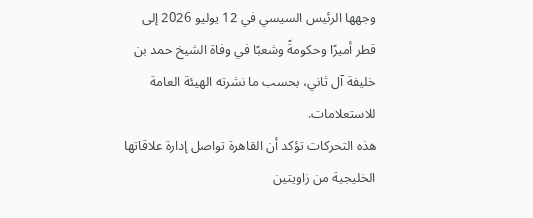وجهها الرئيس السيسي في 12 يوليو 2026 إلى قطر أميرًا وحكومةً وشعبًا في وفاة الشيخ حمد بن خليفة آل ثاني، بحسب ما نشرته الهيئة العامة للاستعلامات.
هذه التحركات تؤكد أن القاهرة تواصل إدارة علاقاتها الخليجية من زاويتين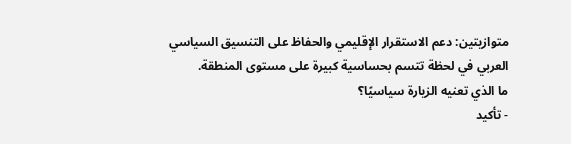متوازيتين: دعم الاستقرار الإقليمي والحفاظ على التنسيق السياسي العربي في لحظة تتسم بحساسية كبيرة على مستوى المنطقة.
ما الذي تعنيه الزيارة سياسيًا؟
- تأكيد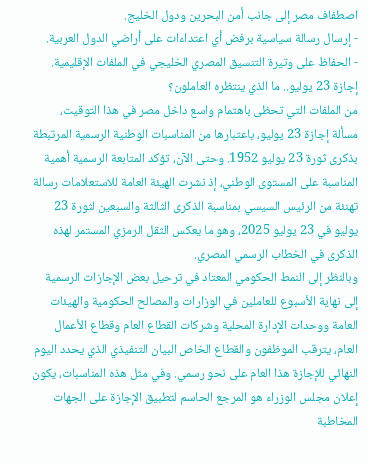اصطفاف مصر إلى جانب أمن البحرين ودول الخليج.
- إرسال رسالة سياسية برفض أي اعتداءات على أراضي الدول العربية.
- الحفاظ على وتيرة التنسيق المصري الخليجي في الملفات الإقليمية.
إجازة 23 يوليو.. ما الذي ينتظره العاملون؟
من الملفات التي تحظى باهتمام واسع داخل مصر في هذا التوقيت، مسألة إجازة 23 يوليو، باعتبارها من المناسبات الوطنية الرسمية المرتبطة بذكرى ثورة 23 يوليو 1952. وحتى الآن، تؤكد المتابعة الرسمية أهمية المناسبة على المستوى الوطني، إذ نشرت الهيئة العامة للاستعلامات رسالة تهنئة من الرئيس السيسي بمناسبة الذكرى الثالثة والسبعين لثورة 23 يوليو في 23 يوليو 2025، وهو ما يعكس الثقل الرمزي المستمر لهذه الذكرى في الخطاب الرسمي المصري.
وبالنظر إلى النمط الحكومي المعتاد في ترحيل بعض الإجازات الرسمية إلى نهاية الأسبوع للعاملين في الوزارات والمصالح الحكومية والهيئات العامة ووحدات الإدارة المحلية وشركات القطاع العام وقطاع الأعمال العام، يترقب الموظفون والقطاع الخاص البيان التنفيذي الذي يحدد اليوم النهائي للإجازة هذا العام على نحو رسمي. وفي مثل هذه المناسبات، يكون إعلان مجلس الوزراء هو المرجع الحاسم لتطبيق الإجازة على الجهات المخاطبة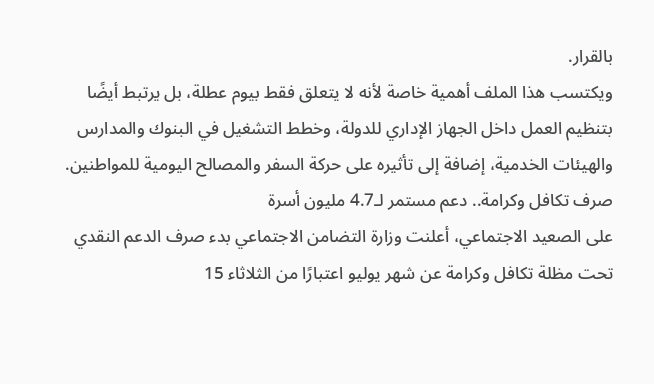بالقرار.
ويكتسب هذا الملف أهمية خاصة لأنه لا يتعلق فقط بيوم عطلة، بل يرتبط أيضًا بتنظيم العمل داخل الجهاز الإداري للدولة، وخطط التشغيل في البنوك والمدارس والهيئات الخدمية، إضافة إلى تأثيره على حركة السفر والمصالح اليومية للمواطنين.
صرف تكافل وكرامة.. دعم مستمر لـ4.7 مليون أسرة
على الصعيد الاجتماعي، أعلنت وزارة التضامن الاجتماعي بدء صرف الدعم النقدي تحت مظلة تكافل وكرامة عن شهر يوليو اعتبارًا من الثلاثاء 15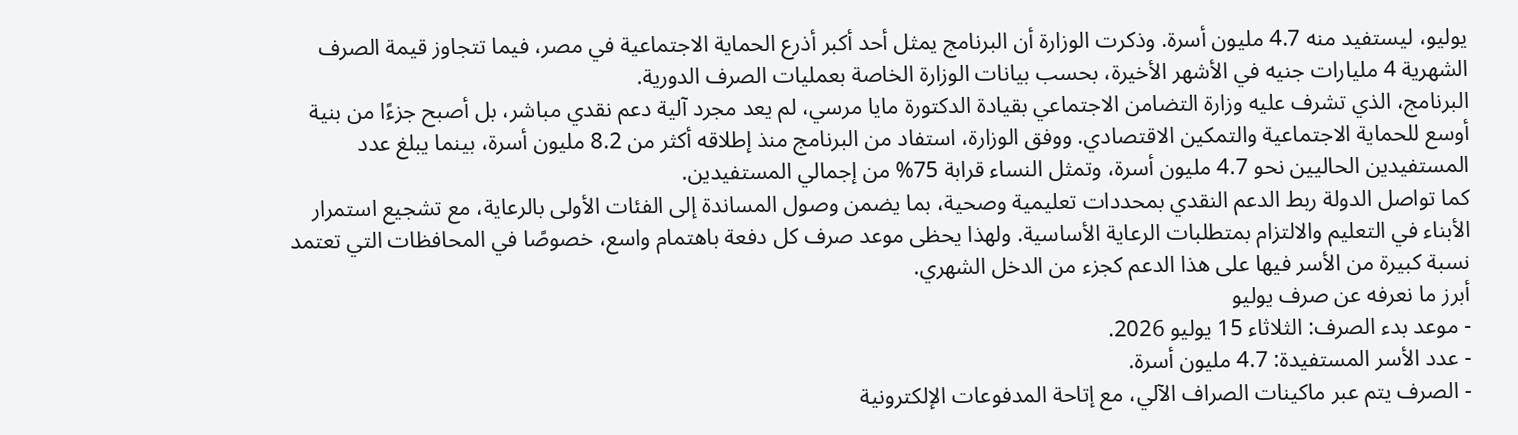يوليو، ليستفيد منه 4.7 مليون أسرة. وذكرت الوزارة أن البرنامج يمثل أحد أكبر أذرع الحماية الاجتماعية في مصر، فيما تتجاوز قيمة الصرف الشهرية 4 مليارات جنيه في الأشهر الأخيرة، بحسب بيانات الوزارة الخاصة بعمليات الصرف الدورية.
البرنامج، الذي تشرف عليه وزارة التضامن الاجتماعي بقيادة الدكتورة مايا مرسي، لم يعد مجرد آلية دعم نقدي مباشر، بل أصبح جزءًا من بنية أوسع للحماية الاجتماعية والتمكين الاقتصادي. ووفق الوزارة، استفاد من البرنامج منذ إطلاقه أكثر من 8.2 مليون أسرة، بينما يبلغ عدد المستفيدين الحاليين نحو 4.7 مليون أسرة، وتمثل النساء قرابة 75% من إجمالي المستفيدين.
كما تواصل الدولة ربط الدعم النقدي بمحددات تعليمية وصحية، بما يضمن وصول المساندة إلى الفئات الأولى بالرعاية، مع تشجيع استمرار الأبناء في التعليم والالتزام بمتطلبات الرعاية الأساسية. ولهذا يحظى موعد صرف كل دفعة باهتمام واسع، خصوصًا في المحافظات التي تعتمد نسبة كبيرة من الأسر فيها على هذا الدعم كجزء من الدخل الشهري.
أبرز ما نعرفه عن صرف يوليو
- موعد بدء الصرف: الثلاثاء 15 يوليو 2026.
- عدد الأسر المستفيدة: 4.7 مليون أسرة.
- الصرف يتم عبر ماكينات الصراف الآلي، مع إتاحة المدفوعات الإلكترونية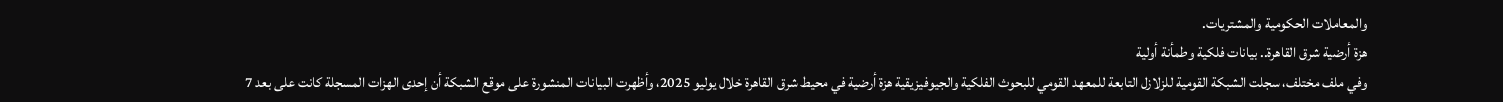والمعاملات الحكومية والمشتريات.
هزة أرضية شرق القاهرة.. بيانات فلكية وطمأنة أولية
وفي ملف مختلف، سجلت الشبكة القومية للزلازل التابعة للمعهد القومي للبحوث الفلكية والجيوفيزيقية هزة أرضية في محيط شرق القاهرة خلال يوليو 2025، وأظهرت البيانات المنشورة على موقع الشبكة أن إحدى الهزات المسجلة كانت على بعد 7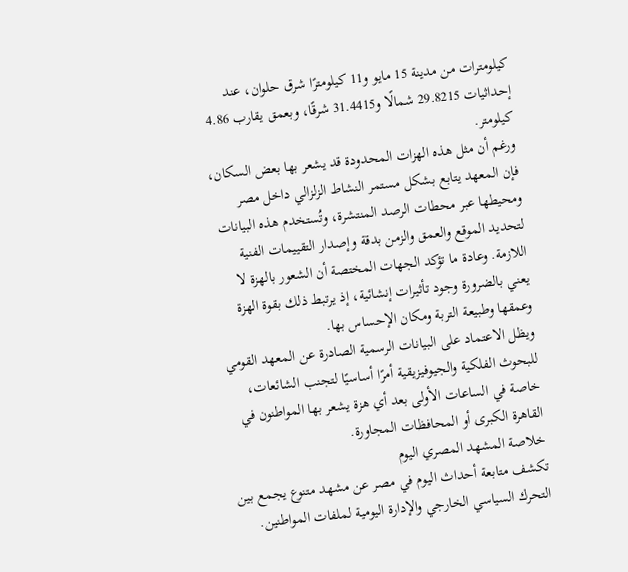كيلومترات من مدينة 15 مايو و11 كيلومترًا شرق حلوان، عند إحداثيات 29.8215 شمالًا و31.4415 شرقًا، وبعمق يقارب 4.86 كيلومتر.
ورغم أن مثل هذه الهزات المحدودة قد يشعر بها بعض السكان، فإن المعهد يتابع بشكل مستمر النشاط الزلزالي داخل مصر ومحيطها عبر محطات الرصد المنتشرة، وتُستخدم هذه البيانات لتحديد الموقع والعمق والزمن بدقة وإصدار التقييمات الفنية اللازمة. وعادة ما تؤكد الجهات المختصة أن الشعور بالهزة لا يعني بالضرورة وجود تأثيرات إنشائية، إذ يرتبط ذلك بقوة الهزة وعمقها وطبيعة التربة ومكان الإحساس بها.
ويظل الاعتماد على البيانات الرسمية الصادرة عن المعهد القومي للبحوث الفلكية والجيوفيزيقية أمرًا أساسيًا لتجنب الشائعات، خاصة في الساعات الأولى بعد أي هزة يشعر بها المواطنون في القاهرة الكبرى أو المحافظات المجاورة.
خلاصة المشهد المصري اليوم
تكشف متابعة أحداث اليوم في مصر عن مشهد متنوع يجمع بين التحرك السياسي الخارجي والإدارة اليومية لملفات المواطنين.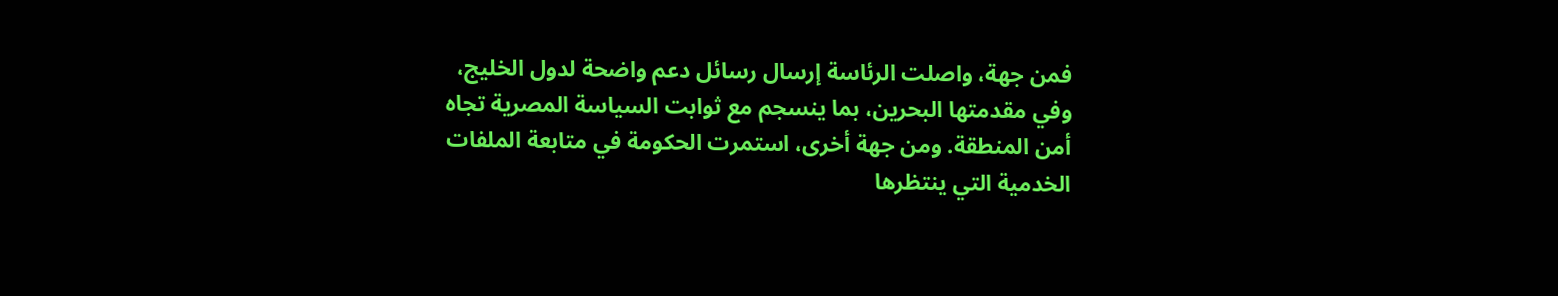فمن جهة، واصلت الرئاسة إرسال رسائل دعم واضحة لدول الخليج، وفي مقدمتها البحرين، بما ينسجم مع ثوابت السياسة المصرية تجاه أمن المنطقة. ومن جهة أخرى، استمرت الحكومة في متابعة الملفات الخدمية التي ينتظرها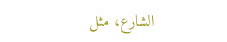الشارع، مثل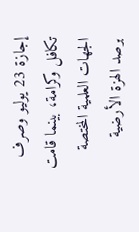إجازة 23 يوليو وصرف تكافل وكرامة، بينما قامت الجهات العلمية المختصة برصد الهزة الأرضية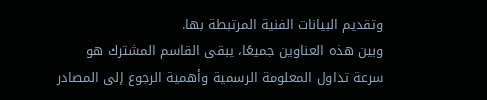وتقديم البيانات الفنية المرتبطة بها.
وبين هذه العناوين جميعًا، يبقى القاسم المشترك هو سرعة تداول المعلومة الرسمية وأهمية الرجوع إلى المصادر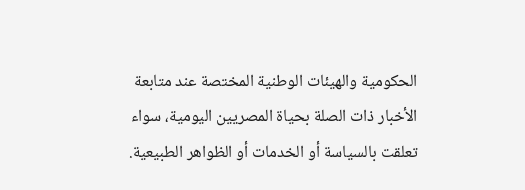الحكومية والهيئات الوطنية المختصة عند متابعة الأخبار ذات الصلة بحياة المصريين اليومية، سواء تعلقت بالسياسة أو الخدمات أو الظواهر الطبيعية.